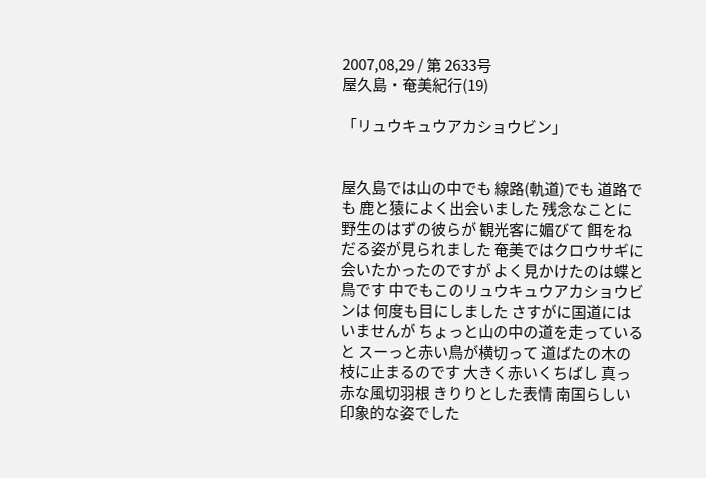2007,08,29 / 第 2633号
屋久島・奄美紀行(19)

「リュウキュウアカショウビン」


屋久島では山の中でも 線路(軌道)でも 道路でも 鹿と猿によく出会いました 残念なことに野生のはずの彼らが 観光客に媚びて 餌をねだる姿が見られました 奄美ではクロウサギに会いたかったのですが よく見かけたのは蝶と鳥です 中でもこのリュウキュウアカショウビンは 何度も目にしました さすがに国道にはいませんが ちょっと山の中の道を走っていると スーっと赤い鳥が横切って 道ばたの木の枝に止まるのです 大きく赤いくちばし 真っ赤な風切羽根 きりりとした表情 南国らしい印象的な姿でした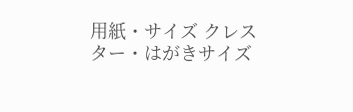用紙・サイズ クレスター・はがきサイズ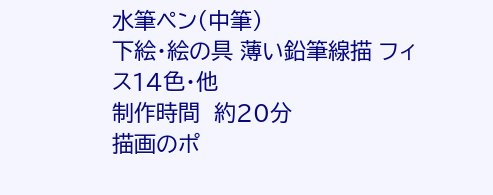水筆ペン(中筆)
下絵・絵の具 薄い鉛筆線描 フィス14色・他
制作時間  約20分
描画のポ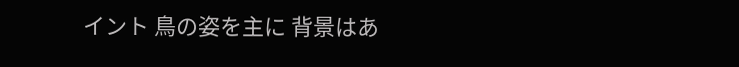イント 鳥の姿を主に 背景はあ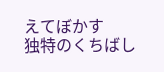えてぼかす
独特のくちばし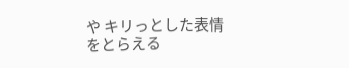や キリっとした表情をとらえる